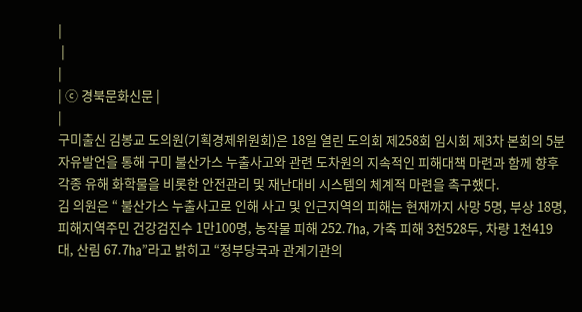|
 |
|
| ⓒ 경북문화신문 |
|
구미출신 김봉교 도의원(기획경제위원회)은 18일 열린 도의회 제258회 임시회 제3차 본회의 5분 자유발언을 통해 구미 불산가스 누출사고와 관련 도차원의 지속적인 피해대책 마련과 함께 향후 각종 유해 화학물을 비롯한 안전관리 및 재난대비 시스템의 체계적 마련을 촉구했다.
김 의원은 “ 불산가스 누출사고로 인해 사고 및 인근지역의 피해는 현재까지 사망 5명, 부상 18명, 피해지역주민 건강검진수 1만100명, 농작물 피해 252.7㏊, 가축 피해 3천528두, 차량 1천419대, 산림 67.7㏊”라고 밝히고 “정부당국과 관계기관의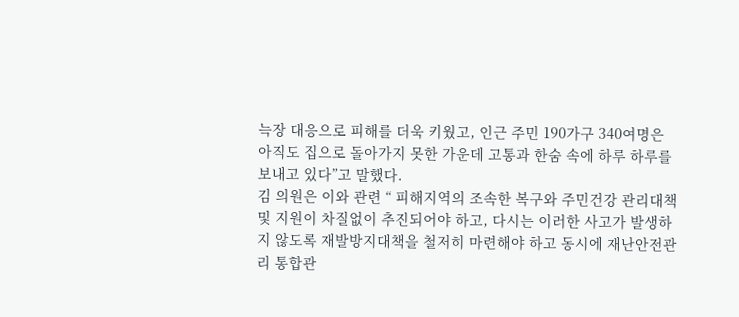늑장 대응으로 피해를 더욱 키웠고, 인근 주민 190가구 340여명은 아직도 집으로 돌아가지 못한 가운데 고통과 한숨 속에 하루 하루를 보내고 있다”고 말했다.
김 의원은 이와 관련 “ 피해지역의 조속한 복구와 주민건강 관리대책 및 지원이 차질없이 추진되어야 하고, 다시는 이러한 사고가 발생하지 않도록 재발방지대책을 철저히 마련해야 하고 동시에 재난안전관리 통합관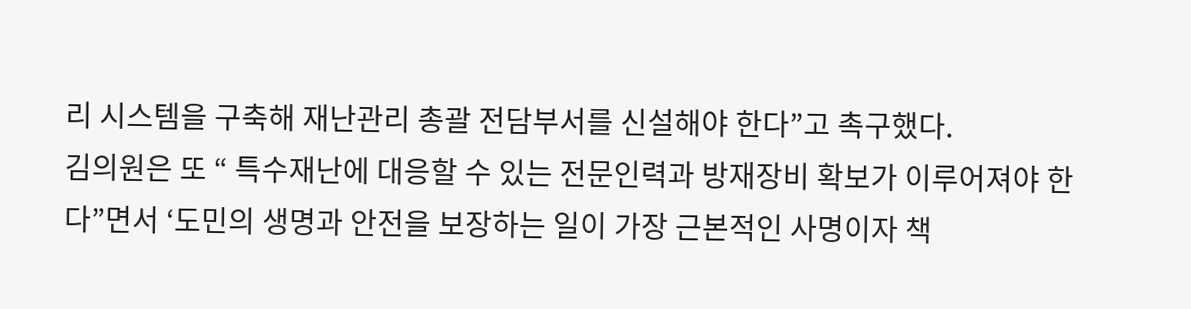리 시스템을 구축해 재난관리 총괄 전담부서를 신설해야 한다”고 촉구했다.
김의원은 또 “ 특수재난에 대응할 수 있는 전문인력과 방재장비 확보가 이루어져야 한다”면서 ‘도민의 생명과 안전을 보장하는 일이 가장 근본적인 사명이자 책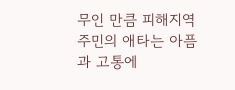무인 만큼 피해지역 주민의 애타는 아픔과 고통에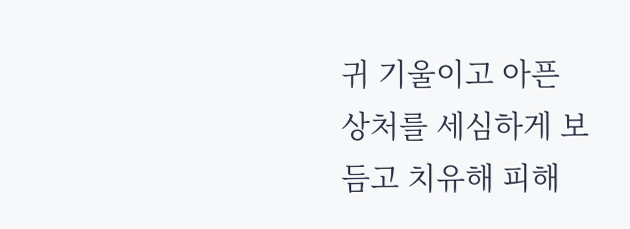귀 기울이고 아픈 상처를 세심하게 보듬고 치유해 피해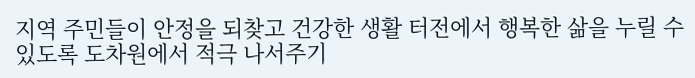지역 주민들이 안정을 되찾고 건강한 생활 터전에서 행복한 삶을 누릴 수 있도록 도차원에서 적극 나서주기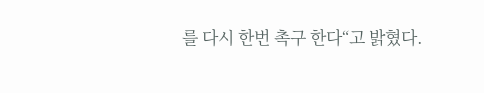를 다시 한번 촉구 한다“고 밝혔다.